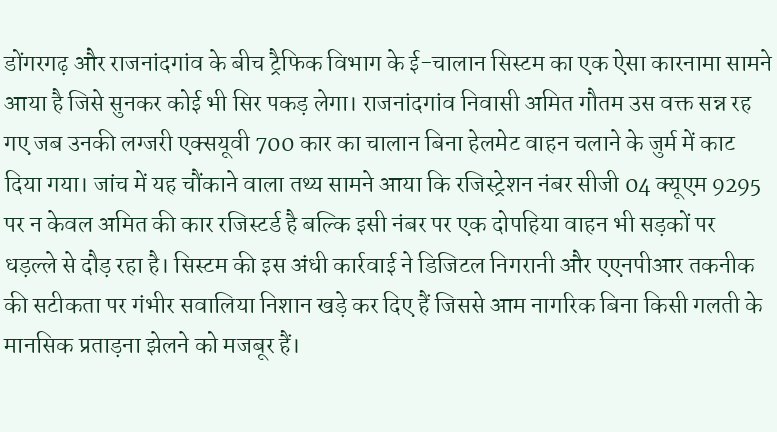डोंगरगढ़ और राजनांदगांव के बीच ट्रैफिक विभाग के ई-चालान सिस्टम का एक ऐसा कारनामा सामने आया है जिसे सुनकर कोई भी सिर पकड़ लेगा। राजनांदगांव निवासी अमित गौतम उस वक्त सन्न रह गए जब उनकी लग्जरी एक्सयूवी 700 कार का चालान बिना हेलमेट वाहन चलाने के जुर्म में काट दिया गया। जांच में यह चौंकाने वाला तथ्य सामने आया कि रजिस्ट्रेशन नंबर सीजी 04 क्यूएम 9295 पर न केवल अमित की कार रजिस्टर्ड है बल्कि इसी नंबर पर एक दोपहिया वाहन भी सड़कों पर धड़ल्ले से दौड़ रहा है। सिस्टम की इस अंधी कार्रवाई ने डिजिटल निगरानी और एएनपीआर तकनीक की सटीकता पर गंभीर सवालिया निशान खड़े कर दिए हैं जिससे आम नागरिक बिना किसी गलती के मानसिक प्रताड़ना झेलने को मजबूर हैं।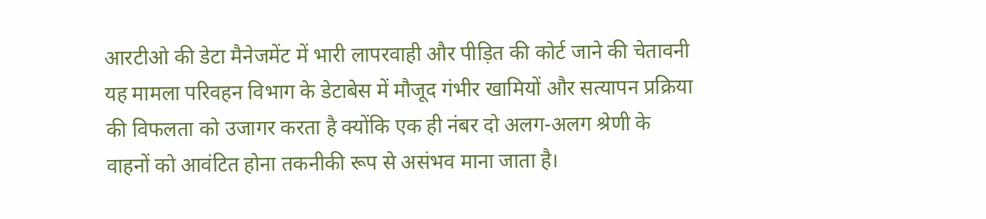आरटीओ की डेटा मैनेजमेंट में भारी लापरवाही और पीड़ित की कोर्ट जाने की चेतावनी
यह मामला परिवहन विभाग के डेटाबेस में मौजूद गंभीर खामियों और सत्यापन प्रक्रिया की विफलता को उजागर करता है क्योंकि एक ही नंबर दो अलग-अलग श्रेणी के वाहनों को आवंटित होना तकनीकी रूप से असंभव माना जाता है।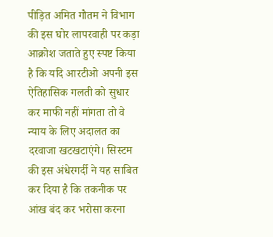पीड़ित अमित गौतम ने विभाग की इस घोर लापरवाही पर कड़ा आक्रोश जताते हुए स्पष्ट किया है कि यदि आरटीओ अपनी इस ऐतिहासिक गलती को सुधार कर माफी नहीं मांगता तो वे न्याय के लिए अदालत का दरवाजा खटखटाएंगे। सिस्टम की इस अंधेरगर्दी ने यह साबित कर दिया है कि तकनीक पर आंख बंद कर भरोसा करना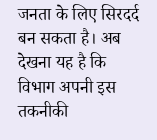जनता के लिए सिरदर्द बन सकता है। अब देखना यह है कि विभाग अपनी इस तकनीकी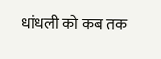धांधली को कब तक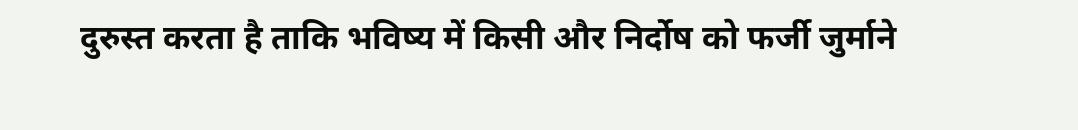दुरुस्त करता है ताकि भविष्य में किसी और निर्दोष को फर्जी जुर्माने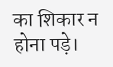का शिकार न होना पड़े।